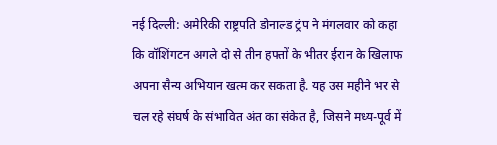नई दिल्ली: अमेरिकी राष्ट्रपति डोनाल्ड ट्रंप ने मंगलवार को कहा कि वॉशिंगटन अगले दो से तीन हफ्तों के भीतर ईरान के खिलाफ अपना सैन्य अभियान खत्म कर सकता है. यह उस महीने भर से चल रहे संघर्ष के संभावित अंत का संकेत है, जिसने मध्य-पूर्व में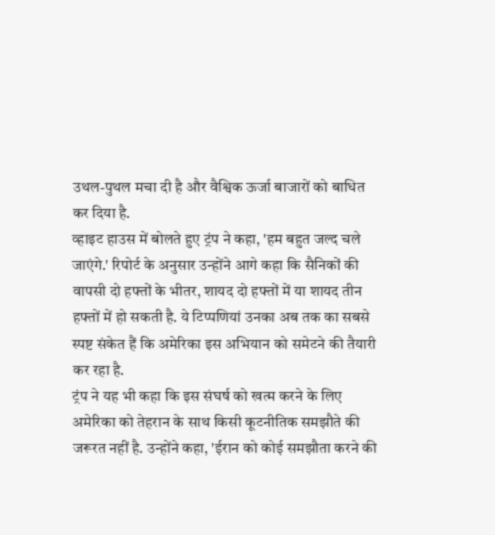उथल-पुथल मचा दी है और वैश्विक ऊर्जा बाजारों को बाधित कर दिया है.
व्हाइट हाउस में बोलते हुए ट्रंप ने कहा, 'हम बहुत जल्द चले जाएंगे.' रिपोर्ट के अनुसार उन्होंने आगे कहा कि सैनिकों की वापसी दो हफ्तों के भीतर, शायद दो हफ्तों में या शायद तीन हफ्तों में हो सकती है. ये टिप्पणियां उनका अब तक का सबसे स्पष्ट संकेत हैं कि अमेरिका इस अभियान को समेटने की तैयारी कर रहा है.
ट्रंप ने यह भी कहा कि इस संघर्ष को खत्म करने के लिए अमेरिका को तेहरान के साथ किसी कूटनीतिक समझौते की जरूरत नहीं है. उन्होंने कहा, 'ईरान को कोई समझौता करने की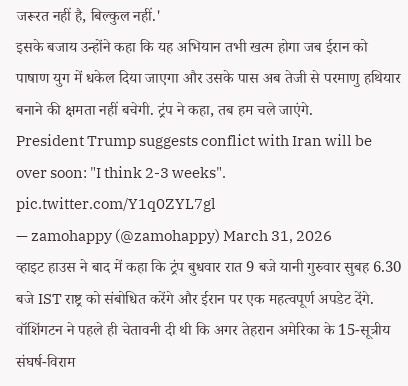जरूरत नहीं है, बिल्कुल नहीं.'
इसके बजाय उन्होंने कहा कि यह अभियान तभी खत्म होगा जब ईरान को पाषाण युग में धकेल दिया जाएगा और उसके पास अब तेजी से परमाणु हथियार बनाने की क्षमता नहीं बचेगी. ट्रंप ने कहा, तब हम चले जाएंगे.
President Trump suggests conflict with Iran will be over soon: "I think 2-3 weeks". pic.twitter.com/Y1q0ZYL7gl
— zamohappy (@zamohappy) March 31, 2026
व्हाइट हाउस ने बाद में कहा कि ट्रंप बुधवार रात 9 बजे यानी गुरुवार सुबह 6.30 बजे IST राष्ट्र को संबोधित करेंगे और ईरान पर एक महत्वपूर्ण अपडेट देंगे.
वॉशिंगटन ने पहले ही चेतावनी दी थी कि अगर तेहरान अमेरिका के 15-सूत्रीय संघर्ष-विराम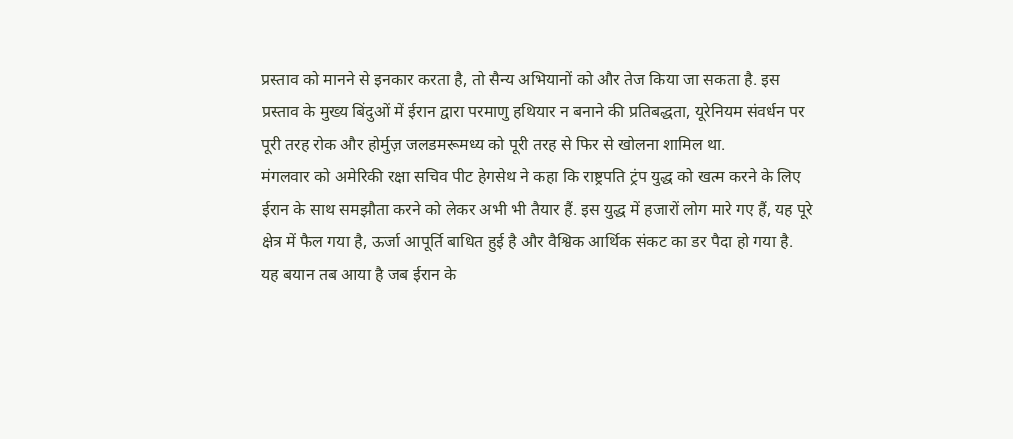प्रस्ताव को मानने से इनकार करता है, तो सैन्य अभियानों को और तेज किया जा सकता है. इस प्रस्ताव के मुख्य बिंदुओं में ईरान द्वारा परमाणु हथियार न बनाने की प्रतिबद्धता, यूरेनियम संवर्धन पर पूरी तरह रोक और होर्मुज़ जलडमरूमध्य को पूरी तरह से फिर से खोलना शामिल था.
मंगलवार को अमेरिकी रक्षा सचिव पीट हेगसेथ ने कहा कि राष्ट्रपति ट्रंप युद्ध को खत्म करने के लिए ईरान के साथ समझौता करने को लेकर अभी भी तैयार हैं. इस युद्ध में हजारों लोग मारे गए हैं, यह पूरे क्षेत्र में फैल गया है, ऊर्जा आपूर्ति बाधित हुई है और वैश्विक आर्थिक संकट का डर पैदा हो गया है.
यह बयान तब आया है जब ईरान के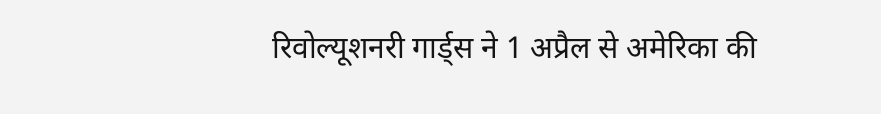रिवोल्यूशनरी गार्ड्स ने 1 अप्रैल से अमेरिका की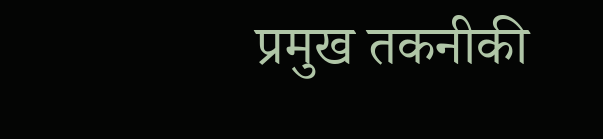प्रमुख तकनीकी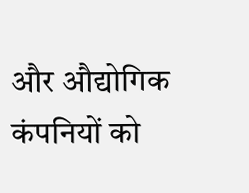और औद्योगिक कंपनियों को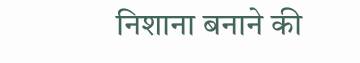निशाना बनाने की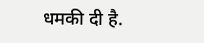धमकी दी है.